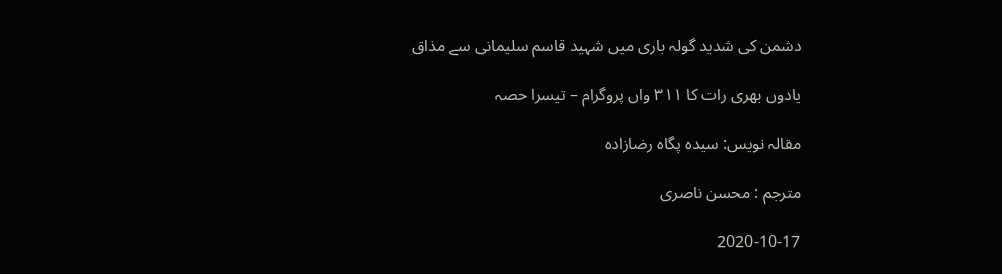دشمن کی شدید گولہ باری میں شہید قاسم سلیمانی سے مذاق

یادوں بھری رات کا ۳۱۱ واں پروگرام – تیسرا حصہ

مقالہ نویس: سیدہ پگاہ رضازادہ

مترجم : محسن ناصری

2020-10-17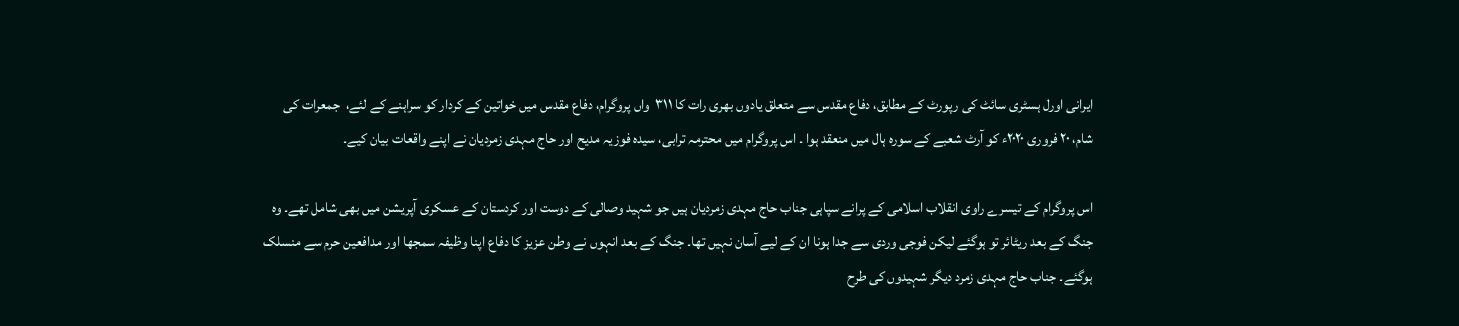ایرانی اورل ہسٹری سائٹ کی رپورٹ کے مطابق، دفاع مقدس سے متعلق یادوں بھری رات کا ۳۱۱  واں پروگرام، دفاع مقدس میں خواتین کے کردار کو سراہنے کے لئے،  جمعرات کی شام، ۲۰ فروری ۲۰۲۰ء کو آرٹ شعبے کے سورہ ہال میں منعقد ہوا ۔ اس پروگرام میں محترمہ ترابی، سیدہ فوزیہ مدیح اور حاج مہدی زمردیان نے اپنے واقعات بیان کیے۔

اس پروگرام کے تیسرے راوی انقلاب اسلامی کے پرانے سپاہی جناب حاج مہدی زمردیان ہیں جو شہید وصالی کے دوست اور کردستان کے عسکری آپریشن میں بھی شامل تھے۔ وہ جنگ کے بعد ریٹائر تو ہوگئے لیکن فوجی وردی سے جدا ہونا ان کے لیے آسان نہیں تھا۔ جنگ کے بعد انہوں نے وطن عزیز کا دفاع اپنا وظیفہ سمجھا اور مدافعین حرم سے منسلک ہوگئے۔ جناب حاج مہدی زمرد دیگر شہیدوں کی طرح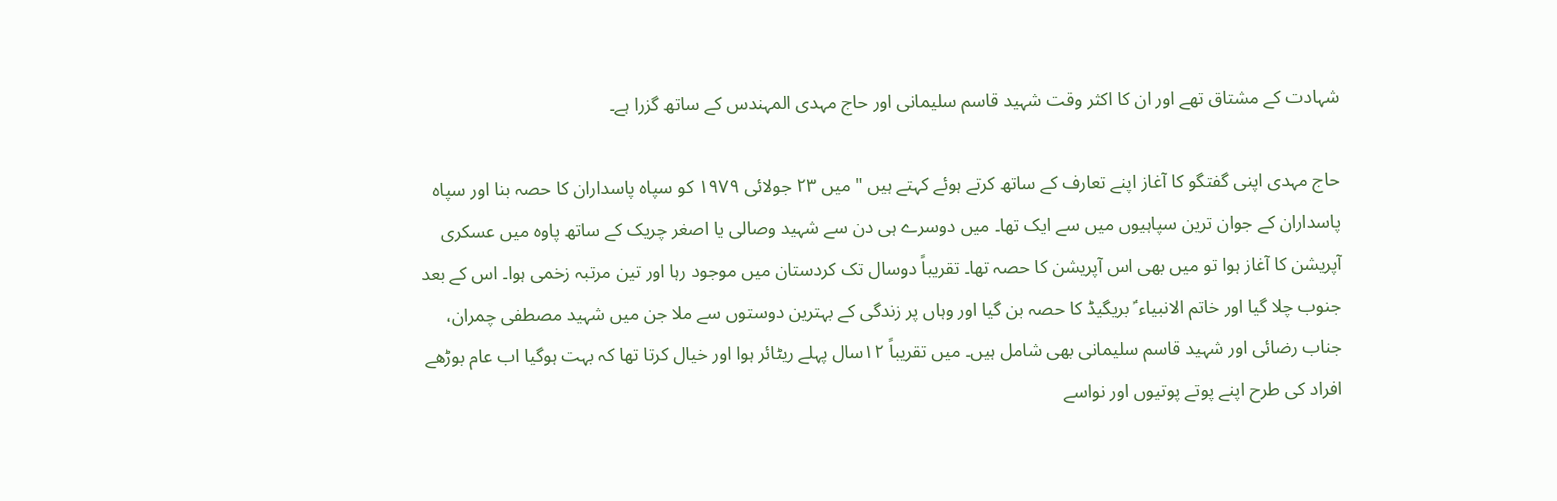شہادت کے مشتاق تھے اور ان کا اکثر وقت شہید قاسم سلیمانی اور حاج مہدی المہندس کے ساتھ گزرا ہے۔

حاج مہدی اپنی گفتگو کا آغاز اپنے تعارف کے ساتھ کرتے ہوئے کہتے ہیں " میں ۲۳ جولائی ۱۹۷۹ کو سپاہ پاسداران کا حصہ بنا اور سپاہ پاسداران کے جوان ترین سپاہیوں میں سے ایک تھا۔ میں دوسرے ہی دن سے شہید وصالی یا اصغر چریک کے ساتھ پاوہ میں عسکری آپریشن کا آغاز ہوا تو میں بھی اس آپریشن کا حصہ تھا۔ تقریباً دوسال تک کردستان میں موجود رہا اور تین مرتبہ زخمی ہوا۔ اس کے بعد جنوب چلا گیا اور خاتم الانبیاء ؑ بریگیڈ کا حصہ بن گیا اور وہاں پر زندگی کے بہترین دوستوں سے ملا جن میں شہید مصطفی چمران، جناب رضائی اور شہید قاسم سلیمانی بھی شامل ہیں۔ میں تقریباً ۱۲سال پہلے ریٹائر ہوا اور خیال کرتا تھا کہ بہت ہوگیا اب عام بوڑھے افراد کی طرح اپنے پوتے پوتیوں اور نواسے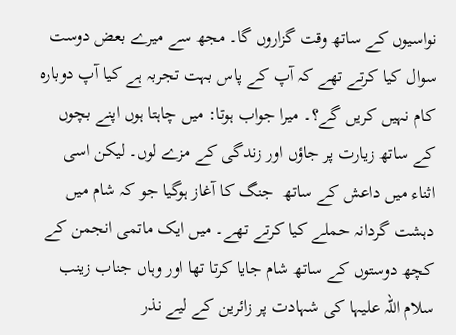نواسیوں کے ساتھ وقت گزاروں گا۔ مجھ سے میرے بعض دوست سوال کیا کرتے تھے کہ آپ کے پاس بہت تجربہ ہے کیا آپ دوبارہ کام نہیں کریں گے؟۔ میرا جواب ہوتا: میں چاہتا ہوں اپنے بچوں کے ساتھ زیارت پر جاؤں اور زندگی کے مزے لوں۔ لیکن اسی اثناء میں داعش کے ساتھ  جنگ کا آغاز ہوگیا جو کہ شام میں دہشت گردانہ حملے کیا کرتے تھے۔ میں ایک ماتمی انجمن کے کچھ دوستوں کے ساتھ شام جایا کرتا تھا اور وہاں جناب زینب سلام اللہ علیہا کی شہادت پر زائرین کے لیے نذر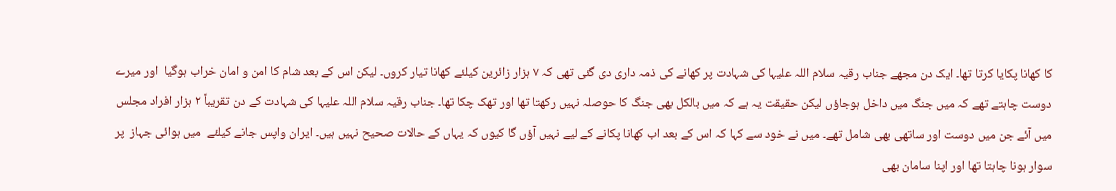کا کھانا پکایا کرتا تھا۔ ایک دن مجھے جناب رقیہ سلام اللہ علیہا کی شہادت پر کھانے کی ذمہ داری دی گئی تھی کہ ۷ ہزار زائرین کیلئے کھانا تیار کروں۔ لیکن اس کے بعد شام کا امن و امان خراب ہوگیا  اور میرے دوست چاہتے تھے کہ میں جنگ میں داخل ہوجاؤں لیکن حقیقت یہ ہے کہ میں بالکل بھی جنگ کا حوصلہ نہیں رکھتا تھا اور تھک چکا تھا۔ جناب رقیہ سلام اللہ علیہا کی شہادت کے دن تقریباً ۲ ہزار افراد مجلس میں آئے جن میں دوست اور ساتھی بھی شامل تھے۔ میں نے خود سے کہا کہ اس کے بعد اب کھانا پکانے کے لیے نہیں آؤں گا کیوں کہ یہاں کے حالات صحیح نہیں ہیں۔ ایران واپس جانے کیلئے  میں ہوائی جہاز  پر سوار ہونا چاہتا تھا اور اپنا سامان بھی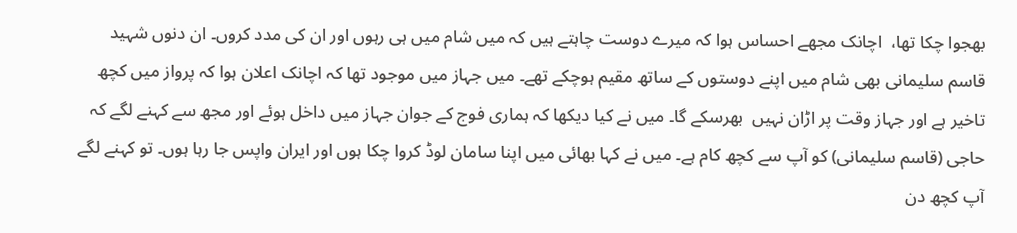بھجوا چکا تھا،  اچانک مجھے احساس ہوا کہ میرے دوست چاہتے ہیں کہ میں شام میں ہی رہوں اور ان کی مدد کروں۔ ان دنوں شہید قاسم سلیمانی بھی شام میں اپنے دوستوں کے ساتھ مقیم ہوچکے تھے۔ میں جہاز میں موجود تھا کہ اچانک اعلان ہوا کہ پرواز میں کچھ تاخیر ہے اور جہاز وقت پر اڑان نہیں  بھرسکے گا۔ میں نے کیا دیکھا کہ ہماری فوج کے جوان جہاز میں داخل ہوئے اور مجھ سے کہنے لگے کہ حاجی (قاسم سلیمانی) کو آپ سے کچھ کام ہے۔ میں نے کہا بھائی میں اپنا سامان لوڈ کروا چکا ہوں اور ایران واپس جا رہا ہوں۔ تو کہنے لگے آپ کچھ دن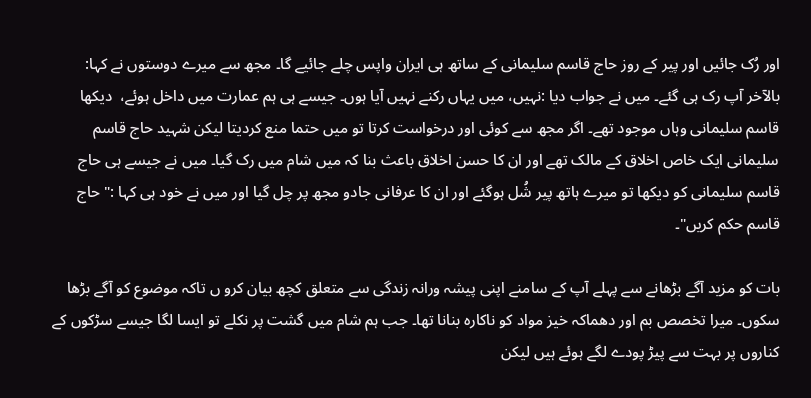اور رُک جائیں اور پیر کے روز حاج قاسم سلیمانی کے ساتھ ہی ایران واپس چلے جائیے گا۔ مجھ سے میرے دوستوں نے کہا: بالآخر آپ رک ہی گئے۔ میں نے جواب دیا :نہیں، میں یہاں رکنے نہیں آیا ہوں۔ جیسے ہی ہم عمارت میں داخل ہوئے،  دیکھا قاسم سلیمانی وہاں موجود تھے۔ اگر مجھ سے کوئی اور درخواست کرتا تو میں حتما منع کردیتا لیکن شہید حاج قاسم سلیمانی ایک خاص اخلاق کے مالک تھے اور ان کا حسن اخلاق باعث بنا کہ میں شام میں رک گیا۔ میں نے جیسے ہی حاج قاسم سلیمانی کو دیکھا تو میرے ہاتھ پیر شُل ہوگئے اور ان کا عرفانی جادو مجھ پر چل گیا اور میں نے خود ہی کہا :" حاج قاسم حکم کریں"۔

بات کو مزید آگے بڑھانے سے پہلے آپ کے سامنے اپنی پیشہ ورانہ زندگی سے متعلق کچھ بیان کرو ں تاکہ موضوع کو آگے بڑھا سکوں۔ میرا تخصص بم اور دھماکہ خیز مواد کو ناکارہ بنانا تھا۔ جب ہم شام میں گشت پر نکلے تو ایسا لگا جیسے سڑکوں کے کناروں پر بہت سے پیڑ پودے لگے ہوئے ہیں لیکن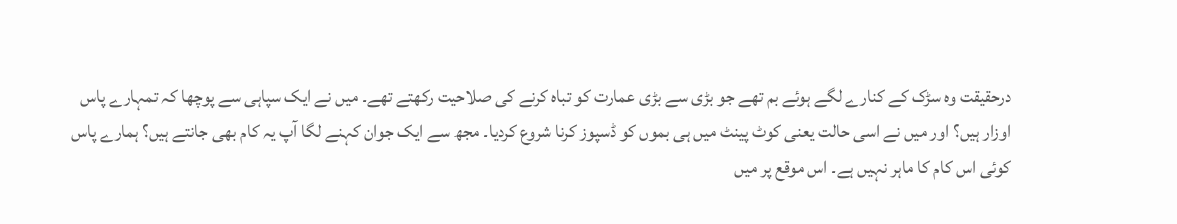درحقیقت وہ سڑک کے کنارے لگے ہوئے بم تھے جو بڑی سے بڑی عمارت کو تباہ کرنے کی صلاحیت رکھتے تھے۔ میں نے ایک سپاہی سے پوچھا کہ تمہارے پاس اوزار ہیں؟ اور میں نے اسی حالت یعنی کوٹ پینٹ میں ہی بموں کو ڈسپوز کرنا شروع کردیا۔ مجھ سے ایک جوان کہنے لگا آپ یہ کام بھی جانتے ہیں؟ ہمارے پاس کوئی اس کام کا ماہر نہیں ہے۔ اس موقع پر میں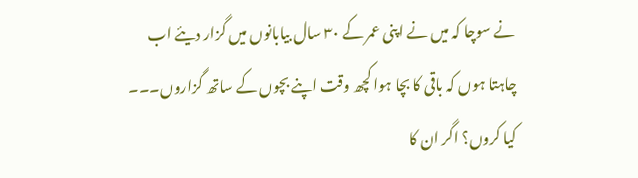نے سوچا کہ میں نے اپنی عمر کے ۳۰ سال بیابانوں میں گزار دیئے اب چاہتا ہوں کہ باقی کا بچا ہوا کچھ وقت اپنے بچوں کے ساتھ گزاروں۔۔۔ کیا کروں؟ اگر ان کا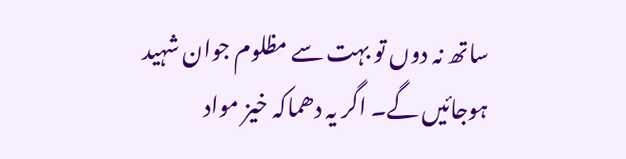ساتھ نہ دوں تو بہت سے مظلوم جوان شہید ہوجائیں گے۔ اگر یہ دھماکہ خیز مواد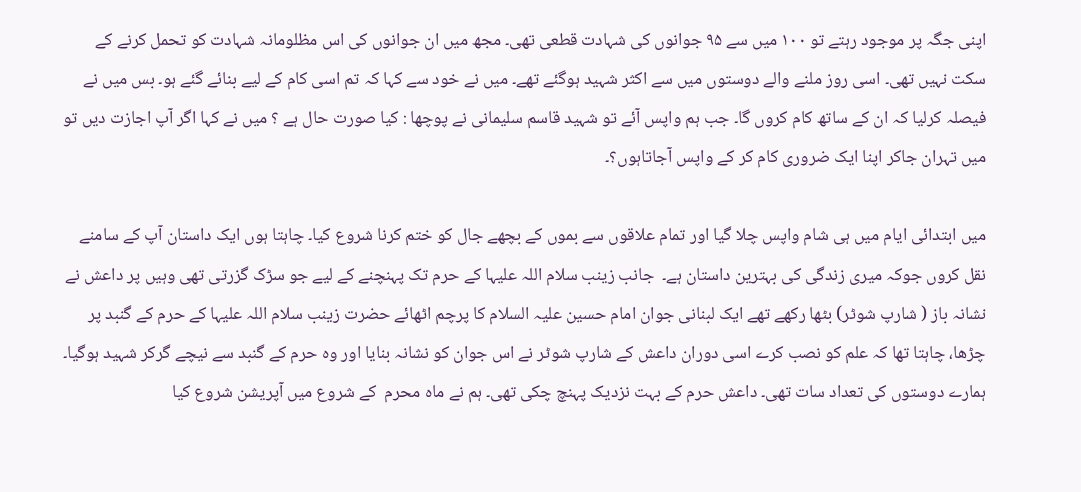اپنی جگہ پر موجود رہتے تو ۱۰۰ میں سے ۹۵ جوانوں کی شہادت قطعی تھی۔ مجھ میں ان جوانوں کی اس مظلومانہ شہادت کو تحمل کرنے کے سکت نہیں تھی۔ اسی روز ملنے والے دوستوں میں سے اکثر شہید ہوگئے تھے۔ میں نے خود سے کہا کہ تم اسی کام کے لیے بنائے گئے ہو۔ بس میں نے فیصلہ کرلیا کہ ان کے ساتھ کام کروں گا۔ جب ہم واپس آئے تو شہید قاسم سلیمانی نے پوچھا : کیا صورت حال ہے ؟ میں نے کہا اگر آپ اجازت دیں تو میں تہران جاکر اپنا ایک ضروری کام کر کے واپس آجاتاہوں؟۔

میں ابتدائی ایام میں ہی شام واپس چلا گیا اور تمام علاقوں سے بموں کے بچھے جال کو ختم کرنا شروع کیا۔ چاہتا ہوں ایک داستان آپ کے سامنے نقل کروں جوکہ میری زندگی کی بہترین داستان ہے۔  جانب زینب سلام اللہ علیہا کے حرم تک پہنچنے کے لیے جو سڑک گزرتی تھی وہیں پر داعش نے نشانہ باز ( شارپ شوٹر) بٹھا رکھے تھے ایک لبنانی جوان امام حسین علیہ السلام کا پرچم اٹھائے حضرت زینب سلام اللہ علیہا کے حرم کے گنبد پر چڑھا، چاہتا تھا کہ علم کو نصب کرے اسی دوران داعش کے شارپ شوٹر نے اس جوان کو نشانہ بنایا اور وہ حرم کے گنبد سے نیچے گرکر شہید ہوگیا۔ ہمارے دوستوں کی تعداد سات تھی۔ داعش حرم کے بہت نزدیک پہنچ چکی تھی۔ ہم نے ماہ محرم  کے شروع میں آپریشن شروع کیا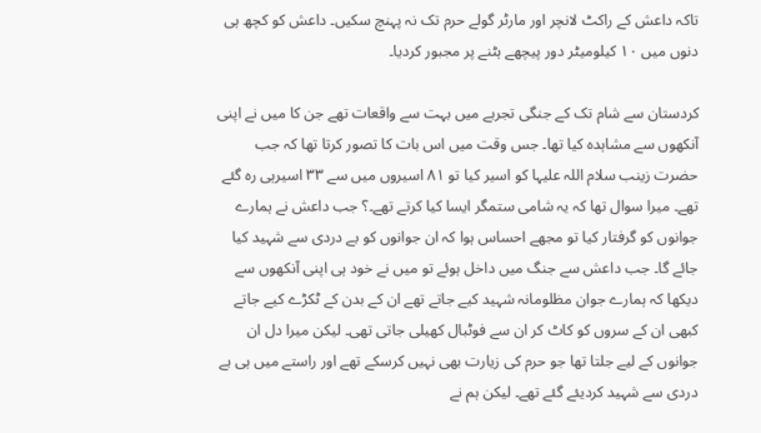تاکہ داعش کے راکٹ لانچر اور مارٹر گولے حرم تک نہ پہنچ سکیں۔ داعش کو کچھ ہی دنوں میں ۱۰ کیلومیٹر دور پیچھے ہٹنے پر مجبور کردیا۔

کردستان سے شام تک کے جنگی تجربے میں بہت سے واقعات تھے جن کا میں نے اپنی آنکھوں سے مشاہدہ کیا تھا۔ جس وقت میں اس بات کا تصور کرتا تھا کہ جب حضرت زینب سلام اللہ علیہا کو اسیر کیا تو ۸۱ اسیروں میں سے ۳۳ اسیرہی رہ گئے تھے۔ میرا سوال تھا کہ یہ شامی ستمگر ایسا کیا کرتے تھے۔؟ جب داعش نے ہمارے جوانوں کو گرفتار کیا تو مجھے احساس ہوا کہ ان جوانوں کو بے دردی سے شہید کیا جائے گا۔ جب داعش سے جنگ میں داخل ہوئے تو میں نے خود ہی اپنی آنکھوں سے دیکھا کہ ہمارے جوان مظلومانہ شہید کیے جاتے تھے ان کے بدن کے ٹکڑے کیے جاتے کبھی ان کے سروں کو کاٹ کر ان سے فوٹبال کھیلی جاتی تھی۔ لیکن میرا دل ان جوانوں کے لیے جلتا تھا جو حرم کی زیارت بھی نہیں کرسکے تھے اور راستے میں ہی بے دردی سے شہید کردیئے گئے تھے۔ لیکن ہم نے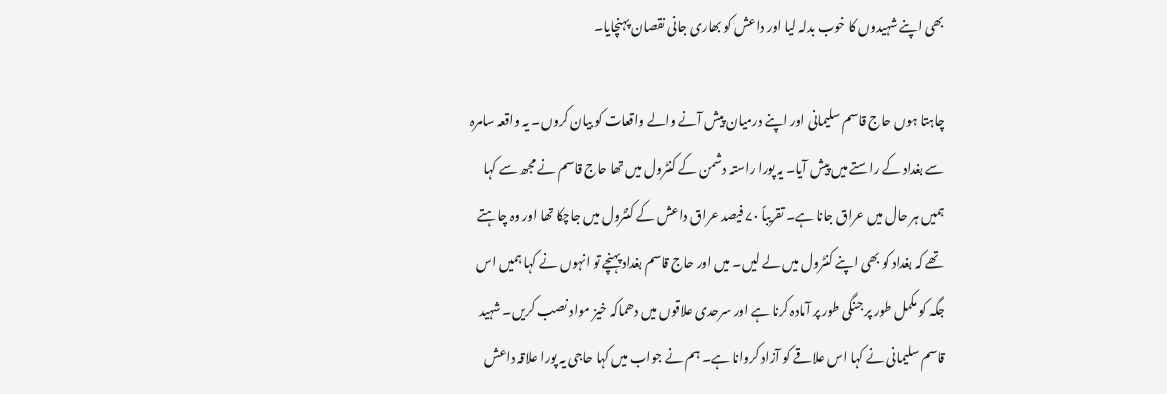بھی اپنے شہیدوں کا خوب بدلہ لیا اور داعش کو بھاری جانی نقصان پہنچایا۔

چاہتا ہوں حاج قاسم سلیمانی اور اپنے درمیان پیش آنے والے واقعات کو بیان کروں۔ یہ واقعہ سامرہ سے بغداد کے راستے میں پیش آیا۔ یہ پورا راستہ دشمن کے کنٹرول میں تھا حاج قاسم نے مجھ سے کہا ہمیں ہر حال میں عراق جانا ہے۔ تقریباً ۷۰ فیصد عراق داعش کے کنٹرول میں جاچکا تھا اور وہ چاہتے تھے کہ بغداد کو بھی اپنے کنٹرول میں لے لیں۔ میں اور حاج قاسم بغداد پہنچے تو انہوں نے کہا ہمیں اس جگہ کو مکمل طور پر جنگی طور پر آمادہ کرنا ہے اور سرحدی علاقوں میں دھماکہ خیز مواد نصب کریں۔ شہید قاسم سلیمانی نے کہا اس علاقے کو آزاد کروانا ہے۔ ہم نے جواب میں کہا حاجی یہ پورا علاقہ داعش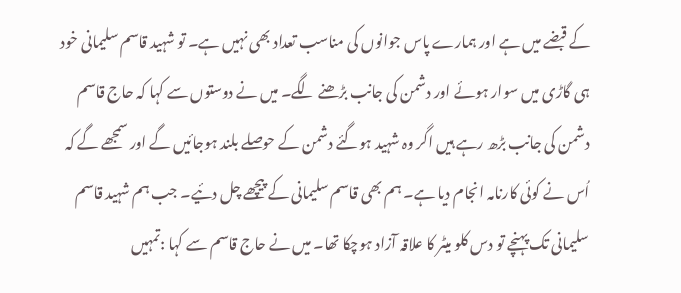کے قبضے میں ہے اور ہمارے پاس جوانوں کی مناسب تعداد بھی نہیں ہے۔ تو شہید قاسم سلیمانی خود ہی گاڑی میں سوار ہوئے اور دشمن کی جانب بڑھنے لگے۔ میں نے دوستوں سے کہا کہ حاج قاسم دشمن کی جانب بڑھ رہے ہیں اگر وہ شہید ہوگئے دشمن کے حوصلے بلند ہوجائیں گے اور سمجھے گے کہ اُس نے کوئی کارنامہ انجام دیا ہے۔ ہم بھی قاسم سلیمانی کے پیچھے چل دئیے۔ جب ہم شہید قاسم سلیمانی تک پہنچے تو دس کلو میٹر کا علاقہ آزاد ہوچکا تھا۔ میں نے حاج قاسم سے کہا :تمہیں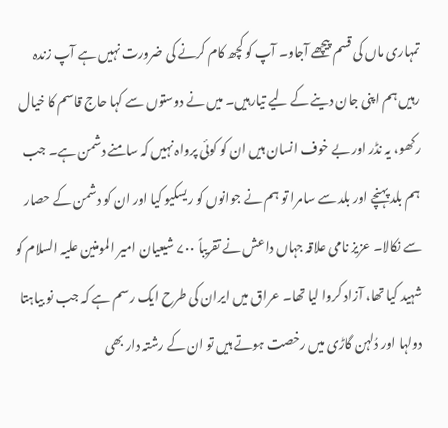تمہاری ماں کی قسم پیچھے آجاو۔ آپ کو کچھ کام کرنے کی ضرورت نہیں ہے آپ زندہ رہیں ہم اپنی جان دینے کے لیے تیارہیں۔ میں نے دوستوں سے کہا حاج قاسم کا خیال رکھو، یہ نڈر اور بے خوف انسان ہیں ان کو کوئی پرواہ نہیں کہ سامنے دشمن ہے۔ جب ہم بلد پہنچے اور بلد سے سامرا تو ہم نے جوانوں کو ریسکیو کیا اور ان کو دشمن کے حصار سے نکالا۔ عزیز نامی علاقہ جہاں داعش نے تقریباً ۷۰۰ شیعیان امیر المومنین علیہ السلام کو شہید کیا تھا، آزاد کروا لیا تھا۔ عراق میں ایران کی طرح ایک رسم ہے کہ جب نو بیاہتا دولہا اور دُلہن گاڑی میں رخصت ہوتے ہیں تو ان کے رشتہ دار بھی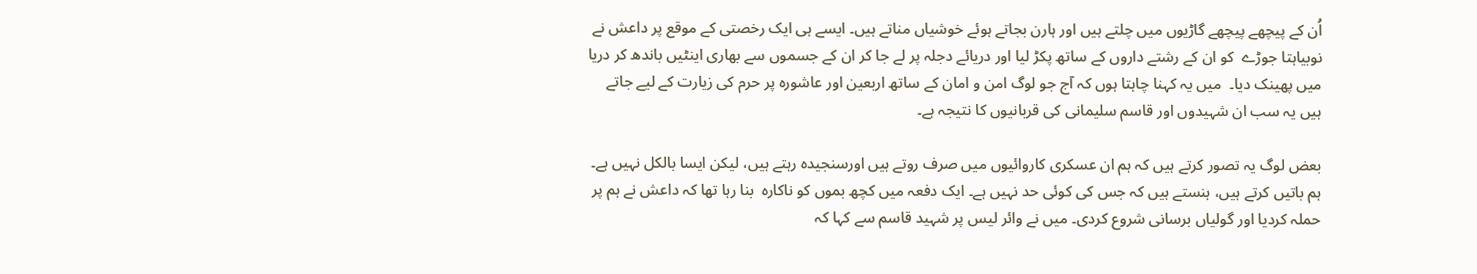اُن کے پیچھے پیچھے گاڑیوں میں چلتے ہیں اور ہارن بجاتے ہوئے خوشیاں مناتے ہیں۔ ایسے ہی ایک رخصتی کے موقع پر داعش نے نوبیاہتا جوڑے  کو ان کے رشتے داروں کے ساتھ پکڑ لیا اور دریائے دجلہ پر لے جا کر ان کے جسموں سے بھاری اینٹیں باندھ کر دریا میں پھینک دیا۔  میں یہ کہنا چاہتا ہوں کہ آج جو لوگ امن و امان کے ساتھ اربعین اور عاشورہ پر حرم کی زیارت کے لیے جاتے ہیں یہ سب ان شہیدوں اور قاسم سلیمانی کی قربانیوں کا نتیجہ ہے۔

بعض لوگ یہ تصور کرتے ہیں کہ ہم ان عسکری کاروائیوں میں صرف روتے ہیں اورسنجیدہ رہتے ہیں، لیکن ایسا بالکل نہیں ہے۔ ہم باتیں کرتے ہیں، ہنستے ہیں کہ جس کی کوئی حد نہیں ہے۔ ایک دفعہ میں کچھ بموں کو ناکارہ  بنا رہا تھا کہ داعش نے ہم پر حملہ کردیا اور گولیاں برسانی شروع کردی۔ میں نے وائر لیس پر شہید قاسم سے کہا کہ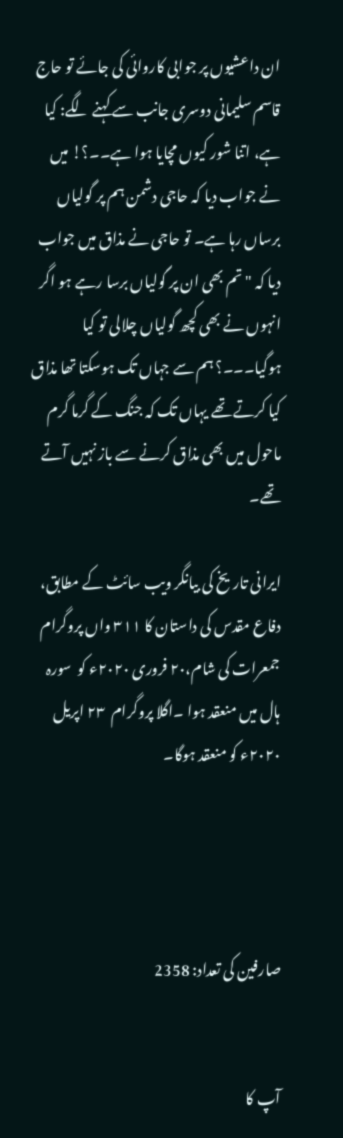ان داعشیوں پر جوابی کاروائی کی جائے تو حاج قاسم سلیمانی دوسری جانب سے کہنے لگے: کیا ہے، اتنا شور کیوں مچایا ہوا ہے۔۔؟! میں نے جواب دیا کہ حاجی دشمن ہم پر گولیاں برساں رہا ہے۔ تو حاجی نے مذاق میں جواب دیا کہ " تم بھی ان پر گولیاں برسا رہے ہو اگر انہوں نے بھی کچھ گولیاں چلالی تو کیا ہوگیا۔۔۔؟ ہم سے جہاں تک ہوسکتا تھا مذاق کیا کرتے تھے یہاں تک کہ جنگ کے گرما گرم ماحول میں بھی مذاق کرنے سے باز نہیں آتے تھے۔

ایرانی تاریخ کی بیانگر ویب سائٹ کے مطابق، دفاع مقدس کی داستان کا ۳۱۱ واں پروگرام جمعرات کی شام،۲۰ فروری ۲۰۲۰ء کو  سورہ ہال میں منعقد ہوا ۔اگلا پروگرام  ۲۳ اپریل ۲۰۲۰ء کو منعقد ہوگا۔




صارفین کی تعداد: 2358


آپ کا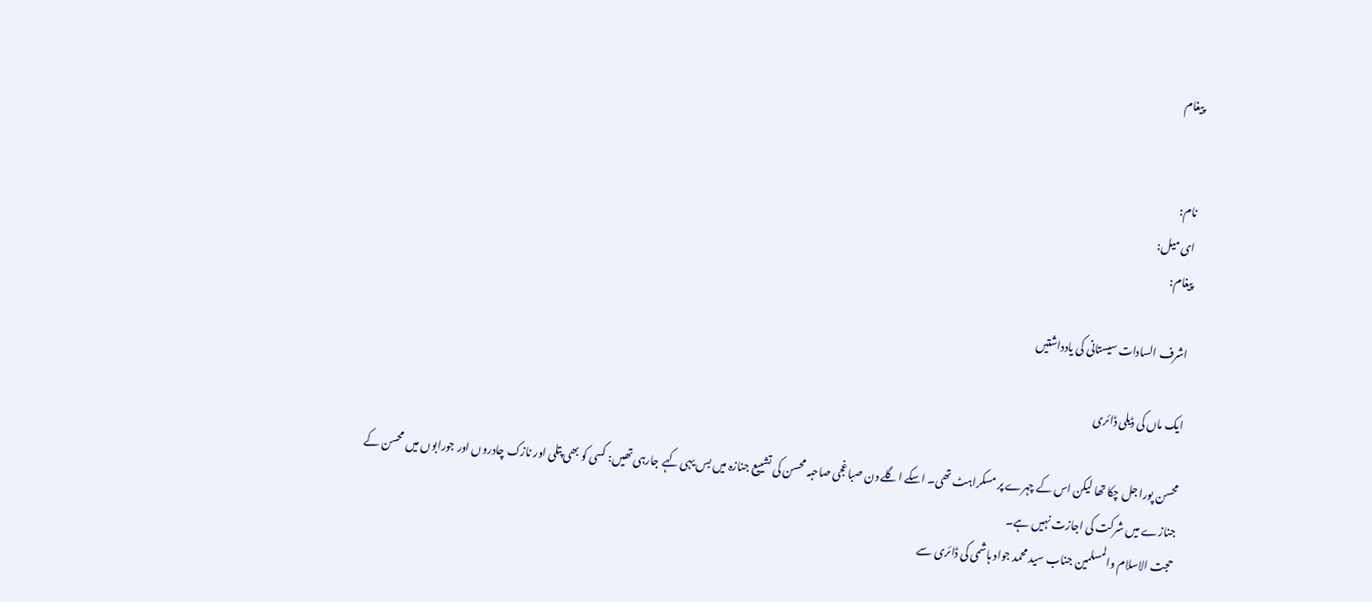پیغام


نام:
ای میل:
پیغام:

اشرف السادات سیستانی کی یادداشتیں

ایک ماں کی ڈیلی ڈائری

محسن پورا جل چکا تھا لیکن اس کے چہرے پر مسکراہٹ تھی۔ اسکے اگلے دن صباغجی صاحبہ محسن کی تشییع جنازہ میں بس یہی کہے جارہی تھیں: کسی کو بھی پتلی اور نازک چادروں اور جورابوں میں محسن کے جنازے میں شرکت کی اجازت نہیں ہے۔
حجت الاسلام والمسلمین جناب سید محمد جواد ہاشمی کی ڈائری سے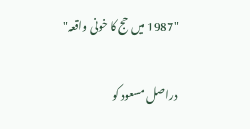"1987 میں حج کا خونی واقعہ"

دراصل مسعود کو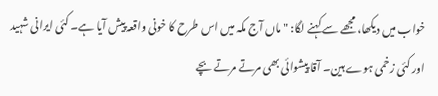خواب میں دیکھا، مجھے سے کہنے لگا: "ماں آج مکہ میں اس طرح کا خونی واقعہ پیش آیا ہے۔ کئی ایرانی شہید اور کئی زخمی ہوے ہین۔ آقا پیشوائی بھی مرتے مرتے بچے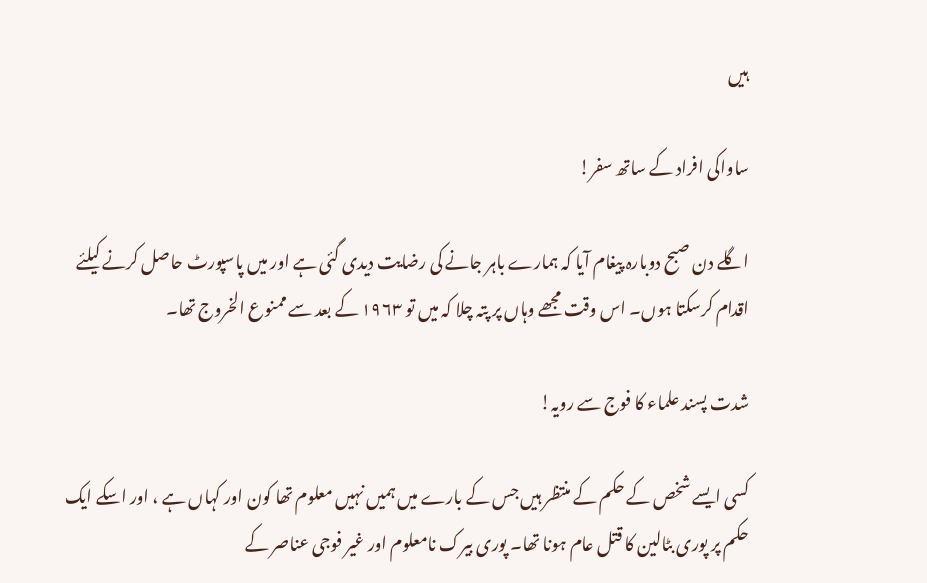ہیں

ساواکی افراد کے ساتھ سفر!

اگلے دن صبح دوبارہ پیغام آیا کہ ہمارے باہر جانے کی رضایت دیدی گئی ہے اور میں پاسپورٹ حاصل کرنے کیلئے اقدام کرسکتا ہوں۔ اس وقت مجھے وہاں پر پتہ چلا کہ میں تو ۱۹۶۳ کے بعد سے ممنوع الخروج تھا۔

شدت پسند علماء کا فوج سے رویہ!

کسی ایسے شخص کے حکم کے منتظر ہیں جس کے بارے میں ہمیں نہیں معلوم تھا کون اور کہاں ہے ، اور اسکے ایک حکم پر پوری بٹالین کا قتل عام ہونا تھا۔ پوری بیرک نامعلوم اور غیر فوجی عناصر کے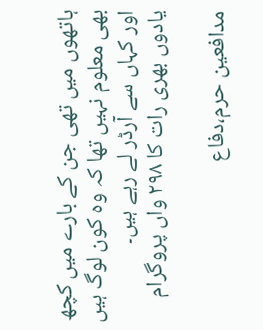ہاتھوں میں تھی جن کے بارے میں کچھ بھی معلوم نہیں تھا کہ وہ کون لوگ ہیں اور کہاں سے آرڈر لے رہے ہیں۔
یادوں بھری رات کا ۲۹۸ واں پروگرام

مدافعین حرم،دفاع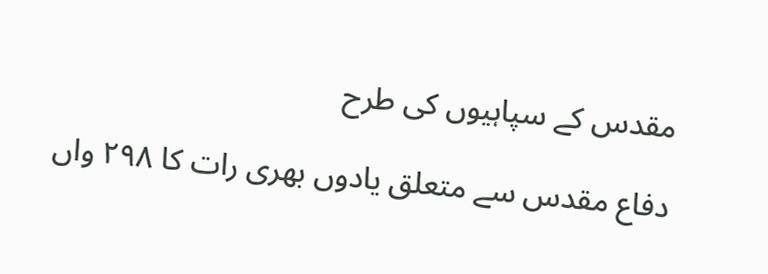مقدس کے سپاہیوں کی طرح

دفاع مقدس سے متعلق یادوں بھری رات کا ۲۹۸ واں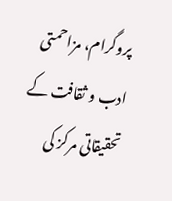پروگرام، مزاحمتی ادب و ثقافت کے تحقیقاتی مرکز کی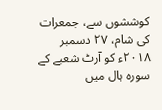کوششوں سے، جمعرات کی شام، ۲۷ دسمبر ۲۰۱۸ء کو آرٹ شعبے کے سورہ ہال میں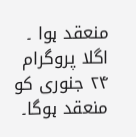منعقد ہوا ۔ اگلا پروگرام ۲۴ جنوری کو منعقد ہوگا۔